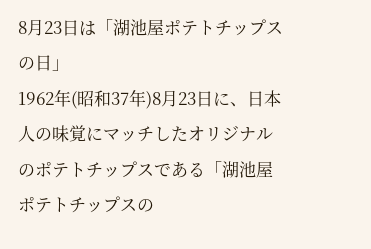8月23日は「湖池屋ポテトチップスの日」
1962年(昭和37年)8月23日に、日本人の味覚にマッチしたオリジナルのポテトチップスである「湖池屋ポテトチップスの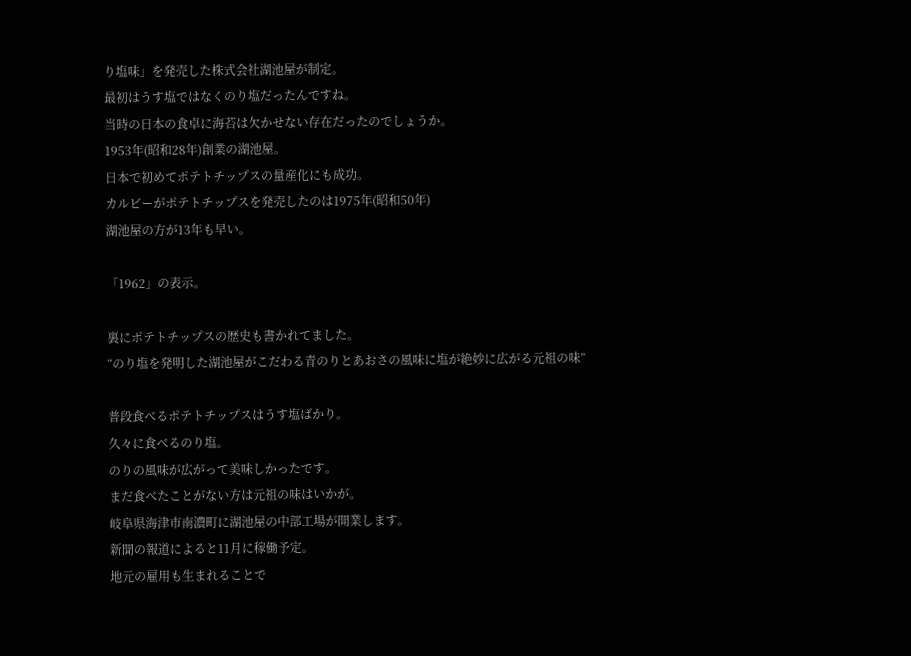り塩味」を発売した株式会社湖池屋が制定。
最初はうす塩ではなくのり塩だったんですね。
当時の日本の食卓に海苔は欠かせない存在だったのでしょうか。
1953年(昭和28年)創業の湖池屋。
日本で初めてポテトチップスの量産化にも成功。
カルビーがポテトチップスを発売したのは1975年(昭和50年)
湖池屋の方が13年も早い。

「1962」の表示。

裏にポテトチップスの歴史も書かれてました。
“のり塩を発明した湖池屋がこだわる青のりとあおさの風味に塩が絶妙に広がる元祖の味”

普段食べるポテトチップスはうす塩ばかり。
久々に食べるのり塩。
のりの風味が広がって美味しかったです。
まだ食べたことがない方は元祖の味はいかが。
岐阜県海津市南濃町に湖池屋の中部工場が開業します。
新聞の報道によると11月に稼働予定。
地元の雇用も生まれることで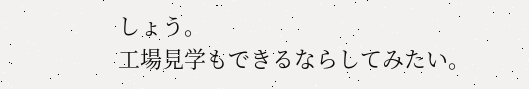しょう。
工場見学もできるならしてみたい。